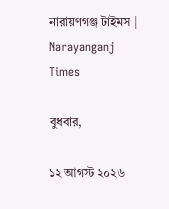নারায়ণগঞ্জ টাইমস | Narayanganj Times

বুধবার,

১২ আগস্ট ২০২৬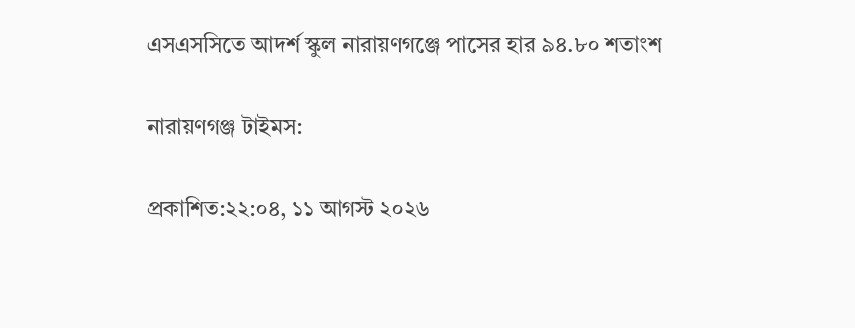এসএসসিতে আদর্শ স্কুল নারায়ণগঞ্জে পাসের হার ৯৪.৮০ শতাংশ

নারায়ণগঞ্জ টাইমস:

প্রকাশিত:২২:০৪, ১১ আগস্ট ২০২৬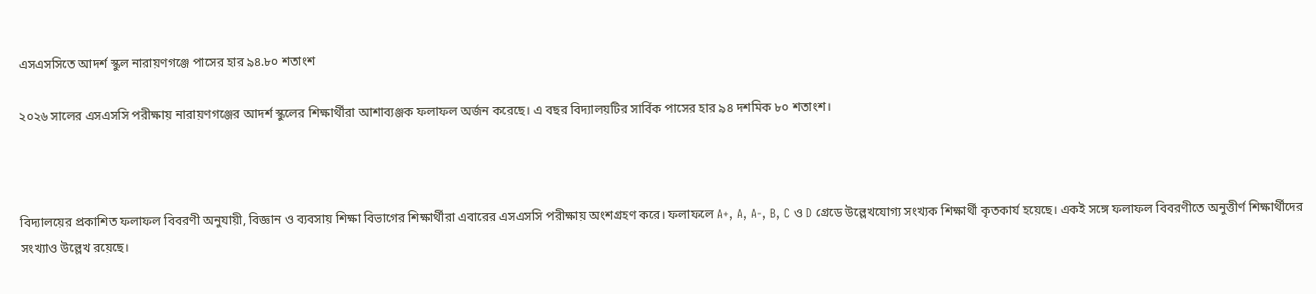এসএসসিতে আদর্শ স্কুল নারায়ণগঞ্জে পাসের হার ৯৪.৮০ শতাংশ

২০২৬ সালের এসএসসি পরীক্ষায় নারায়ণগঞ্জের আদর্শ স্কুলের শিক্ষার্থীরা আশাব্যঞ্জক ফলাফল অর্জন করেছে। এ বছর বিদ্যালয়টির সার্বিক পাসের হার ৯৪ দশমিক ৮০ শতাংশ।



বিদ্যালয়ের প্রকাশিত ফলাফল বিবরণী অনুযায়ী, বিজ্ঞান ও ব্যবসায় শিক্ষা বিভাগের শিক্ষার্থীরা এবারের এসএসসি পরীক্ষায় অংশগ্রহণ করে। ফলাফলে A+, A, A-, B, C ও D গ্রেডে উল্লেখযোগ্য সংখ্যক শিক্ষার্থী কৃতকার্য হয়েছে। একই সঙ্গে ফলাফল বিবরণীতে অনুত্তীর্ণ শিক্ষার্থীদের সংখ্যাও উল্লেখ রয়েছে।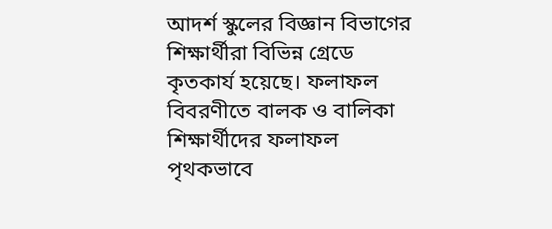আদর্শ স্কুলের বিজ্ঞান বিভাগের শিক্ষার্থীরা বিভিন্ন গ্রেডে কৃতকার্য হয়েছে। ফলাফল বিবরণীতে বালক ও বালিকা শিক্ষার্থীদের ফলাফল পৃথকভাবে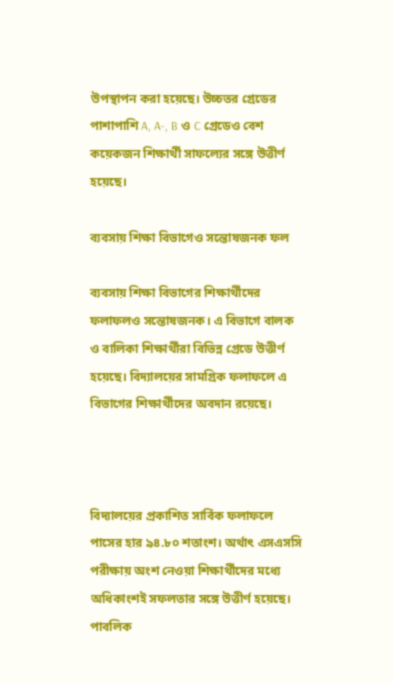উপস্থাপন করা হয়েছে। উচ্চতর গ্রেডের পাশাপাশি A, A-, B ও C গ্রেডেও বেশ কয়েকজন শিক্ষার্থী সাফল্যের সঙ্গে উত্তীর্ণ হয়েছে।

ব্যবসায় শিক্ষা বিভাগেও সন্তোষজনক ফল

ব্যবসায় শিক্ষা বিভাগের শিক্ষার্থীদের ফলাফলও সন্তোষজনক। এ বিভাগে বালক ও বালিকা শিক্ষার্থীরা বিভিন্ন গ্রেডে উত্তীর্ণ হয়েছে। বিদ্যালয়ের সামগ্রিক ফলাফলে এ বিভাগের শিক্ষার্থীদের অবদান রয়েছে।



বিদ্যালয়ের প্রকাশিত সার্বিক ফলাফলে পাসের হার ৯৪.৮০ শতাংশ। অর্থাৎ এসএসসি পরীক্ষায় অংশ নেওয়া শিক্ষার্থীদের মধ্যে অধিকাংশই সফলতার সঙ্গে উত্তীর্ণ হয়েছে। পাবলিক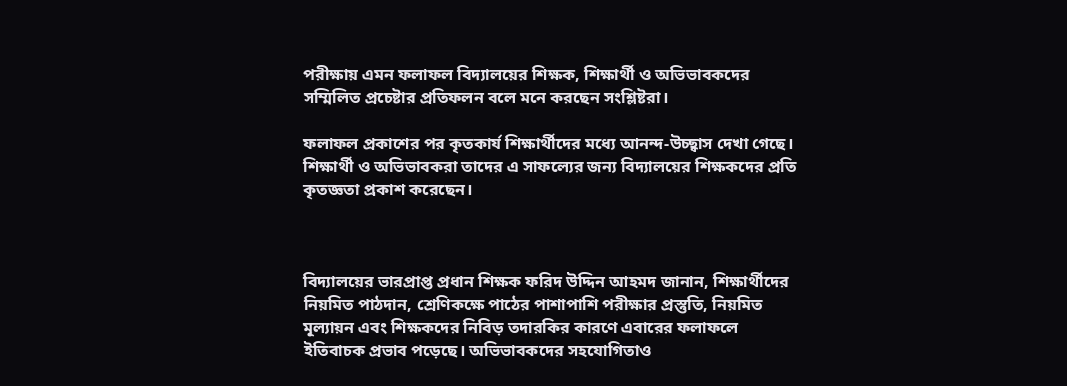পরীক্ষায় এমন ফলাফল বিদ্যালয়ের শিক্ষক, শিক্ষার্থী ও অভিভাবকদের সম্মিলিত প্রচেষ্টার প্রতিফলন বলে মনে করছেন সংশ্লিষ্টরা।

ফলাফল প্রকাশের পর কৃতকার্য শিক্ষার্থীদের মধ্যে আনন্দ-উচ্ছ্বাস দেখা গেছে। শিক্ষার্থী ও অভিভাবকরা তাদের এ সাফল্যের জন্য বিদ্যালয়ের শিক্ষকদের প্রতি কৃতজ্ঞতা প্রকাশ করেছেন।



বিদ্যালয়ের ভারপ্রাপ্ত প্রধান শিক্ষক ফরিদ উদ্দিন আহমদ জানান, শিক্ষার্থীদের নিয়মিত পাঠদান, শ্রেণিকক্ষে পাঠের পাশাপাশি পরীক্ষার প্রস্তুতি, নিয়মিত মূল্যায়ন এবং শিক্ষকদের নিবিড় তদারকির কারণে এবারের ফলাফলে ইতিবাচক প্রভাব পড়েছে। অভিভাবকদের সহযোগিতাও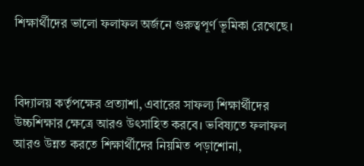শিক্ষার্থীদের ভালো ফলাফল অর্জনে গুরুত্বপূর্ণ ভূমিকা রেখেছে।



বিদ্যালয় কর্তৃপক্ষের প্রত্যাশা, এবারের সাফল্য শিক্ষার্থীদের উচ্চশিক্ষার ক্ষেত্রে আরও উৎসাহিত করবে। ভবিষ্যতে ফলাফল আরও উন্নত করতে শিক্ষার্থীদের নিয়মিত পড়াশোনা,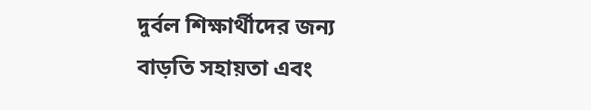দুর্বল শিক্ষার্থীদের জন্য বাড়তি সহায়তা এবং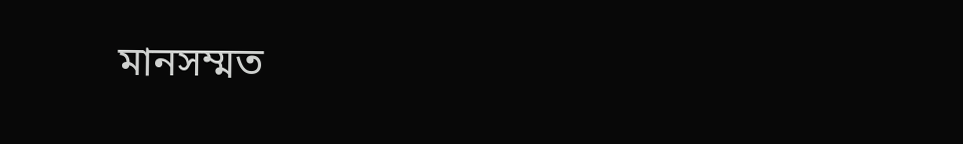মানসম্মত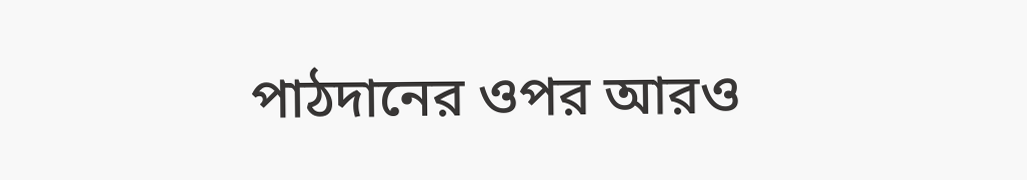পাঠদানের ওপর আরও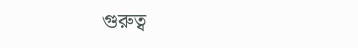গুরুত্ব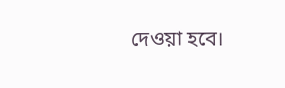দেওয়া হবে।